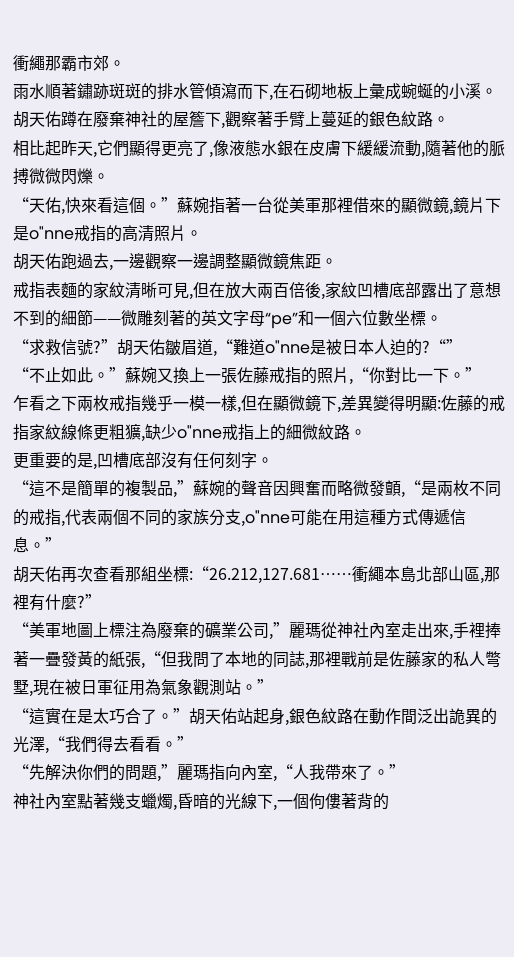衝繩那霸市郊。
雨水順著鏽跡斑斑的排水管傾瀉而下,在石砌地板上彙成蜿蜒的小溪。
胡天佑蹲在廢棄神社的屋簷下,觀察著手臂上蔓延的銀色紋路。
相比起昨天,它們顯得更亮了,像液態水銀在皮膚下緩緩流動,隨著他的脈搏微微閃爍。
“天佑,快來看這個。”蘇婉指著一台從美軍那裡借來的顯微鏡,鏡片下是o"nne戒指的高清照片。
胡天佑跑過去,一邊觀察一邊調整顯微鏡焦距。
戒指表麵的家紋清晰可見,但在放大兩百倍後,家紋凹槽底部露出了意想不到的細節——微雕刻著的英文字母“pe”和一個六位數坐標。
“求救信號?”胡天佑皺眉道,“難道o"nne是被日本人迫的?“”
“不止如此。”蘇婉又換上一張佐藤戒指的照片,“你對比一下。”
乍看之下兩枚戒指幾乎一模一樣,但在顯微鏡下,差異變得明顯:佐藤的戒指家紋線條更粗獷,缺少o"nne戒指上的細微紋路。
更重要的是,凹槽底部沒有任何刻字。
“這不是簡單的複製品,”蘇婉的聲音因興奮而略微發顫,“是兩枚不同的戒指,代表兩個不同的家族分支,o"nne可能在用這種方式傳遞信息。”
胡天佑再次查看那組坐標:“26.212,127.681……衝繩本島北部山區,那裡有什麼?”
“美軍地圖上標注為廢棄的礦業公司,”麗瑪從神社內室走出來,手裡捧著一疊發黃的紙張,“但我問了本地的同誌,那裡戰前是佐藤家的私人彆墅,現在被日軍征用為氣象觀測站。”
“這實在是太巧合了。”胡天佑站起身,銀色紋路在動作間泛出詭異的光澤,“我們得去看看。”
“先解決你們的問題,”麗瑪指向內室,“人我帶來了。”
神社內室點著幾支蠟燭,昏暗的光線下,一個佝僂著背的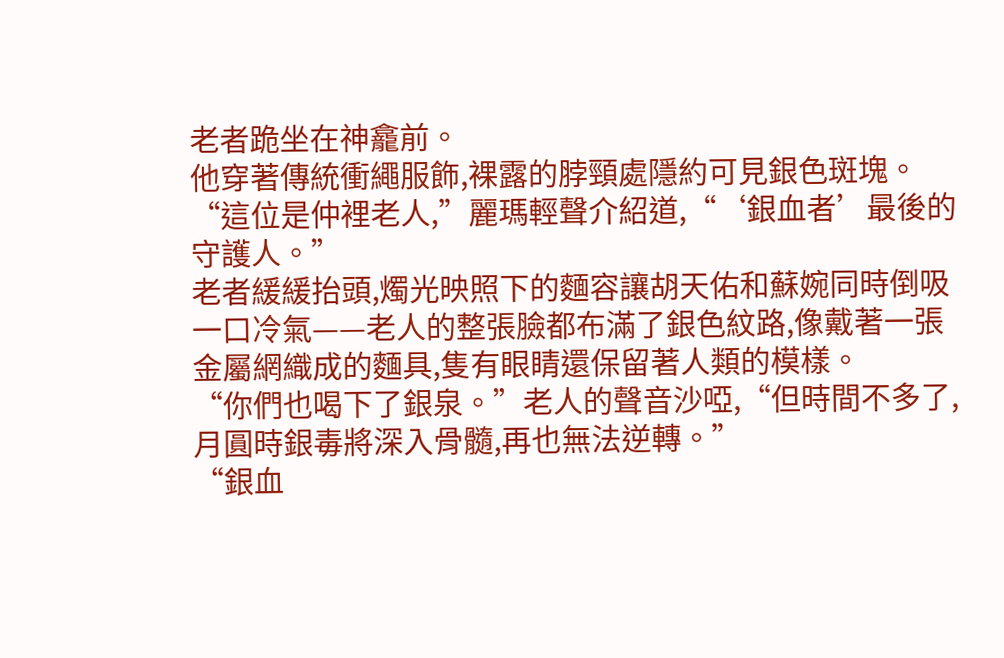老者跪坐在神龕前。
他穿著傳統衝繩服飾,裸露的脖頸處隱約可見銀色斑塊。
“這位是仲裡老人,”麗瑪輕聲介紹道,“‘銀血者’最後的守護人。”
老者緩緩抬頭,燭光映照下的麵容讓胡天佑和蘇婉同時倒吸一口冷氣——老人的整張臉都布滿了銀色紋路,像戴著一張金屬網織成的麵具,隻有眼睛還保留著人類的模樣。
“你們也喝下了銀泉。”老人的聲音沙啞,“但時間不多了,月圓時銀毒將深入骨髓,再也無法逆轉。”
“銀血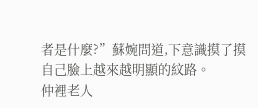者是什麼?”蘇婉問道,下意識摸了摸自己臉上越來越明顯的紋路。
仲裡老人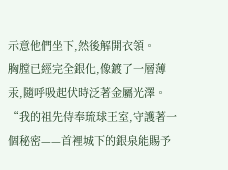示意他們坐下,然後解開衣領。
胸膛已經完全銀化,像鍍了一層薄汞,隨呼吸起伏時泛著金屬光澤。
“我的祖先侍奉琉球王室,守護著一個秘密——首裡城下的銀泉能賜予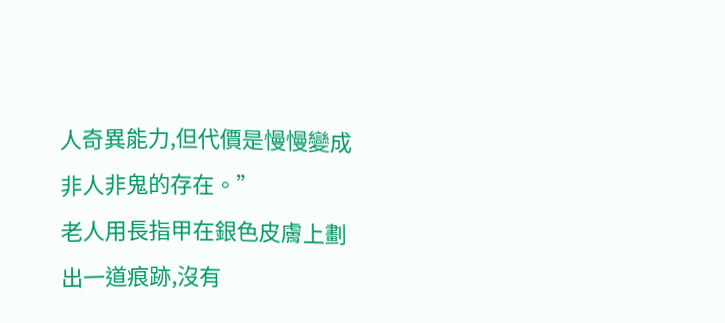人奇異能力,但代價是慢慢變成非人非鬼的存在。”
老人用長指甲在銀色皮膚上劃出一道痕跡,沒有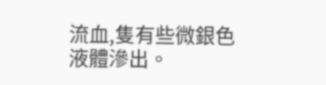流血,隻有些微銀色液體滲出。